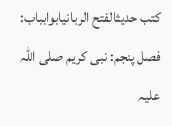کتب حدیثالفتح الربانیابوابباب: فصل پنجم: نبی کریم صلی اللہ علیہ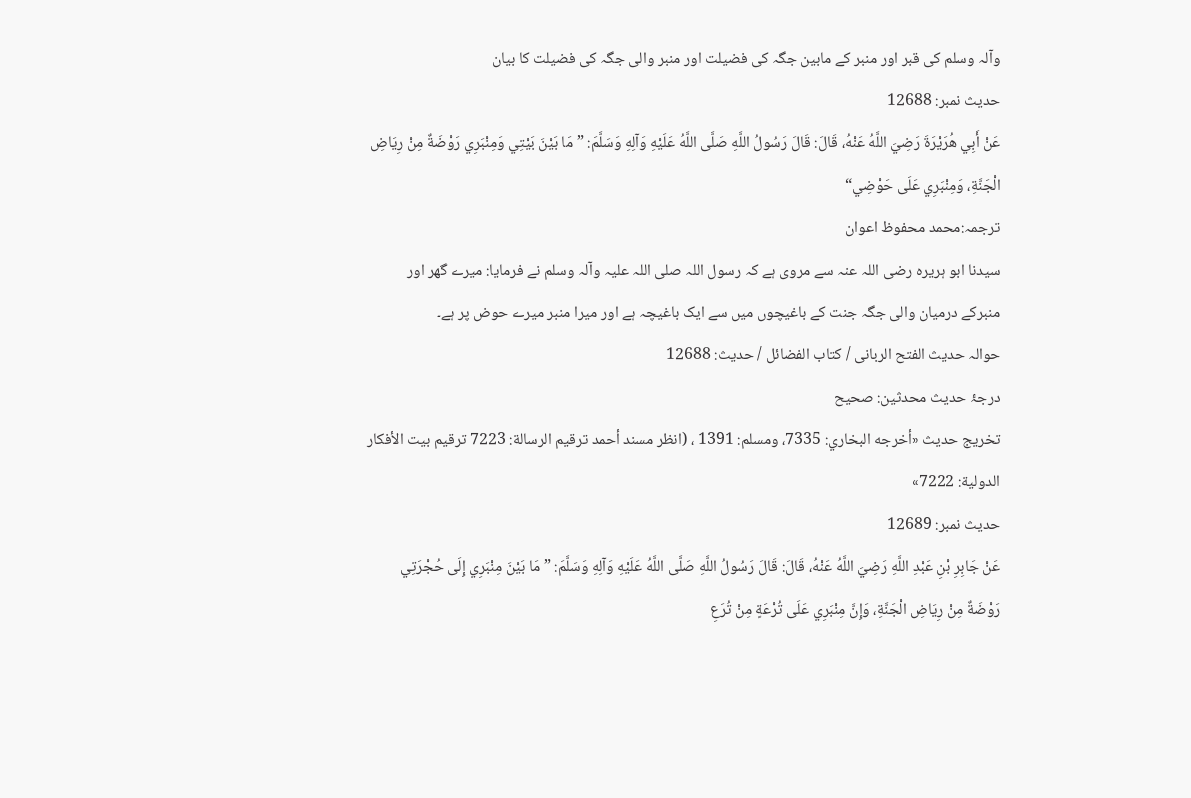وآلہ وسلم کی قبر اور منبر کے مابین جگہ کی فضیلت اور منبر والی جگہ کی فضیلت کا بیان
حدیث نمبر: 12688
عَنْ أَبِي هُرَيْرَةَ رَضِيَ اللَّهُ عَنْهُ، قَالَ: قَالَ رَسُولُ اللَّهِ صَلَّى اللَّهُ عَلَيْهِ وَآلِهِ وَسَلَّمَ: ”مَا بَيْنَ بَيْتِي وَمِنْبَرِي رَوْضَةٌ مِنْ رِيَاضِ الْجَنَّةِ، وَمِنْبَرِي عَلَى حَوْضِي“
ترجمہ:محمد محفوظ اعوان
سیدنا ابو ہریرہ رضی اللہ عنہ سے مروی ہے کہ رسول اللہ صلی اللہ علیہ وآلہ وسلم نے فرمایا: میرے گھر اور منبرکے درمیان والی جگہ جنت کے باغیچوں میں سے ایک باغیچہ ہے اور میرا منبر میرے حوض پر ہے۔
حوالہ حدیث الفتح الربانی / كتاب الفضائل / حدیث: 12688
درجۂ حدیث محدثین: صحیح
تخریج حدیث «أخرجه البخاري: 7335، ومسلم: 1391 ، (انظر مسند أحمد ترقيم الرسالة: 7223 ترقیم بيت الأفكار الدولية: 7222»
حدیث نمبر: 12689
عَنْ جَابِرِ بْنِ عَبْدِ اللَّهِ رَضِيَ اللَّهُ عَنْهُ، قَالَ: قَالَ رَسُولُ اللَّهِ صَلَّى اللَّهُ عَلَيْهِ وَآلِهِ وَسَلَّمَ: ”مَا بَيْنَ مِنْبَرِي إِلَى حُجْرَتِي رَوْضَةٌ مِنْ رِيَاضِ الْجَنَّةِ، وَإِنَّ مِنْبَرِي عَلَى تُرْعَةٍ مِنْ تُرَعِ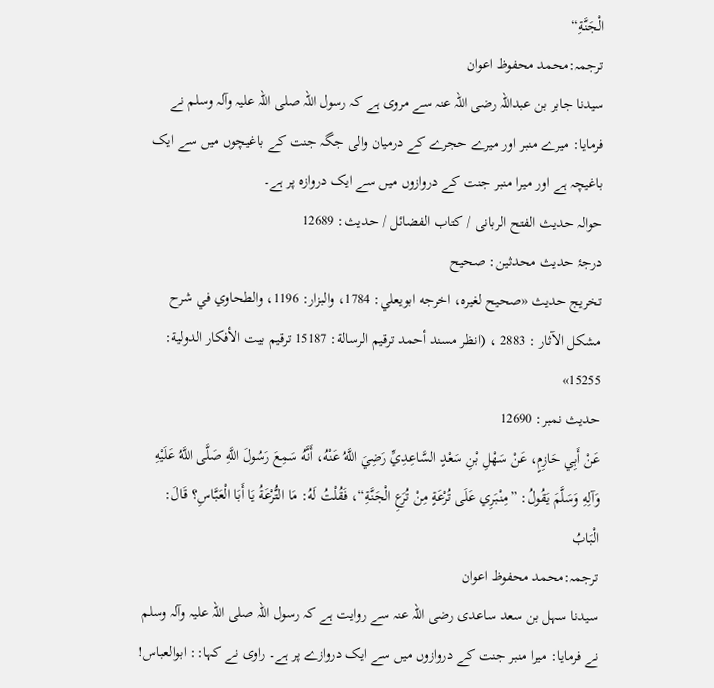الْجَنَّةِ“
ترجمہ:محمد محفوظ اعوان
سیدنا جابر بن عبداللہ رضی اللہ عنہ سے مروی ہے کہ رسول اللہ صلی اللہ علیہ وآلہ وسلم نے فرمایا: میرے منبر اور میرے حجرے کے درمیان والی جگہ جنت کے باغیچوں میں سے ایک باغیچہ ہے اور میرا منبر جنت کے دروازوں میں سے ایک دروازہ پر ہے۔
حوالہ حدیث الفتح الربانی / كتاب الفضائل / حدیث: 12689
درجۂ حدیث محدثین: صحیح
تخریج حدیث «صحيح لغيره، اخرجه ابويعلي: 1784، والبزار: 1196، والطحاوي في شرح مشكل الآثار : 2883 ، (انظر مسند أحمد ترقيم الرسالة: 15187 ترقیم بيت الأفكار الدولية: 15255»
حدیث نمبر: 12690
عَنْ أَبِي حَازِمٍ، عَنْ سَهْلِ بْنِ سَعْدٍ السَّاعِدِيِّ رَضِيَ اللَّهُ عَنْهُ، أَنَّهُ سَمِعَ رَسُولَ اللَّهِ صَلَّى اللَّهُ عَلَيْهِ وَآلِهِ وَسَلَّمَ يَقُولُ: ”مِنْبَرِي عَلَى تُرْعَةٍ مِنْ تُرَعِ الْجَنَّةِ“، فَقُلْتُ لَهُ: مَا التُّرْعَةُ يَا أَبَا الْعَبَّاسِ؟ قَالَ: الْبَابُ
ترجمہ:محمد محفوظ اعوان
سیدنا سہل بن سعد ساعدی رضی اللہ عنہ سے روایت ہے کہ رسول اللہ صلی اللہ علیہ وآلہ وسلم نے فرمایا: میرا منبر جنت کے دروازوں میں سے ایک دروازے پر ہے۔ راوی نے کہا:: ابوالعباس!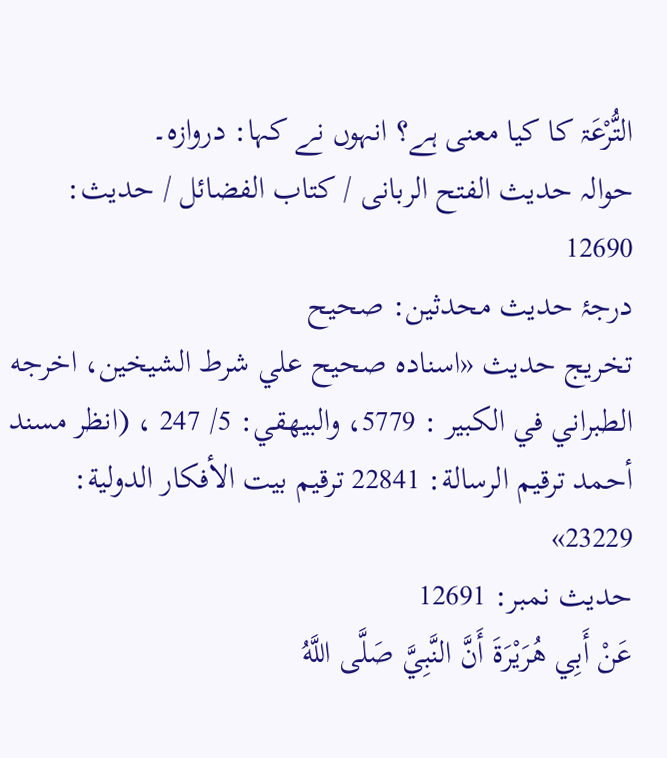التُّرْعَۃ کا کیا معنی ہے؟ انہوں نے کہا: دروازہ۔
حوالہ حدیث الفتح الربانی / كتاب الفضائل / حدیث: 12690
درجۂ حدیث محدثین: صحیح
تخریج حدیث «اسناده صحيح علي شرط الشيخين، اخرجه الطبراني في الكبير : 5779، والبيھقي: 5/ 247 ، (انظر مسند أحمد ترقيم الرسالة: 22841 ترقیم بيت الأفكار الدولية: 23229»
حدیث نمبر: 12691
عَنْ أَبِي هُرَيْرَةَ أَنَّ النَّبِيَّ صَلَّى اللَّهُ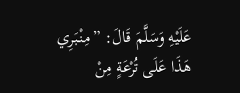عَلَيْهِ وَسَلَّمَ قَالَ: ”مِنْبَرِي هَذَا عَلَى تُرْعَةٍ مِنْ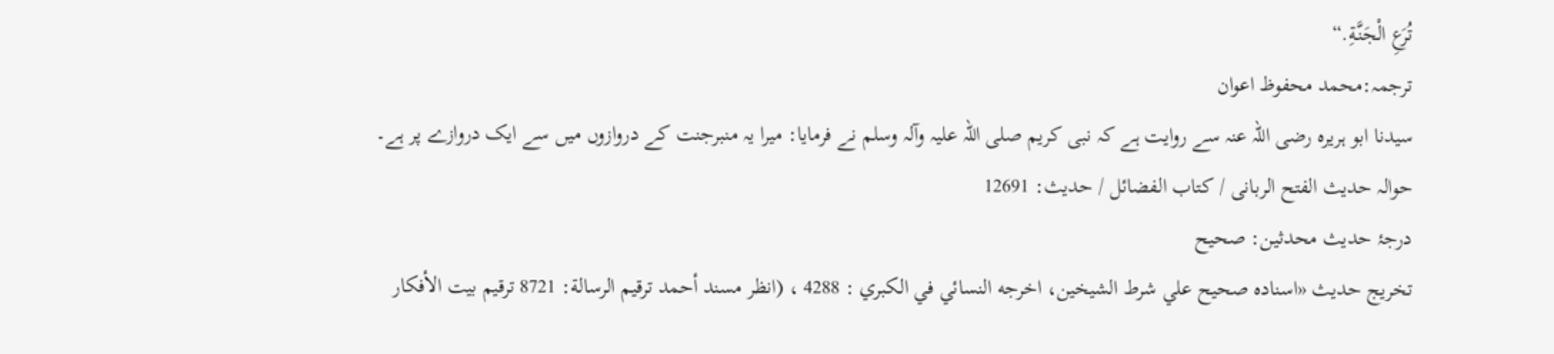تُرَعِ الْجَنَّةِ.“
ترجمہ:محمد محفوظ اعوان
سیدنا ابو ہریرہ رضی اللہ عنہ سے روایت ہے کہ نبی کریم صلی اللہ علیہ وآلہ وسلم نے فرمایا: میرا یہ منبرجنت کے دروازوں میں سے ایک دروازے پر ہے۔
حوالہ حدیث الفتح الربانی / كتاب الفضائل / حدیث: 12691
درجۂ حدیث محدثین: صحیح
تخریج حدیث «اسناده صحيح علي شرط الشيخين، اخرجه النسائي في الكبري : 4288 ، (انظر مسند أحمد ترقيم الرسالة: 8721 ترقیم بيت الأفكار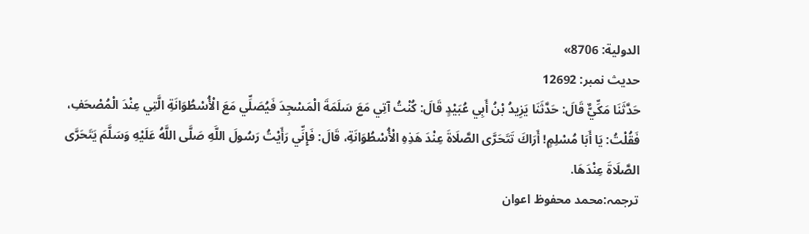الدولية: 8706»
حدیث نمبر: 12692
حَدَّثَنَا مَكِّيٌّ قَالَ: حَدَّثَنَا يَزِيدُ بْنُ أَبِي عُبَيْدٍ قَالَ: كُنْتُ آتِي مَعَ سَلَمَةَ الْمَسْجِدَ فَيُصَلِّي مَعَ الْأُسْطُوَانَةِ الَّتِي عِنْدَ الْمُصْحَفِ، فَقُلْتُ: يَا أَبَا مُسْلِمٍ! أَرَاكَ تَتَحَرَّى الصَّلَاةَ عِنْدَ هَذِهِ الْأُسْطُوَانَةِ، قَالَ: فَإِنِّي رَأَيْتُ رَسُولَ اللَّهِ صَلَّى اللَّهُ عَلَيْهِ وَسَلَّمَ يَتَحَرَّى الصَّلَاةَ عِنْدَهَا.
ترجمہ:محمد محفوظ اعوان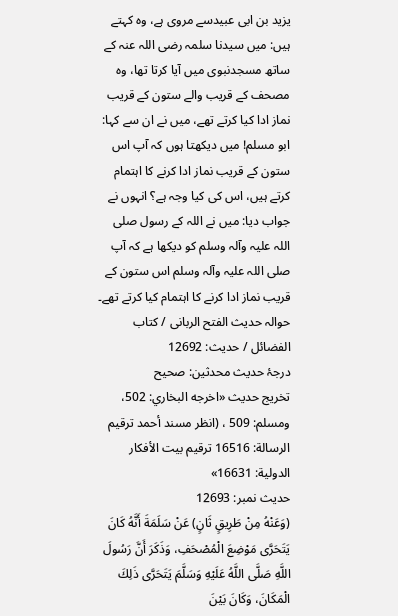یزید بن ابی عبیدسے مروی ہے، وہ کہتے ہیں: میں سیدنا سلمہ رضی اللہ عنہ کے ساتھ مسجدنبوی میں آیا کرتا تھا، وہ مصحف کے قریب والے ستون کے قریب نماز ادا کیا کرتے تھے، میں نے ان سے کہا: ابو مسلم! میں دیکھتا ہوں کہ آپ اس ستون کے قریب نماز ادا کرنے کا اہتمام کرتے ہیں، اس کی کیا وجہ ہے؟ انہوں نے جواب دیا: میں نے اللہ کے رسول صلی اللہ علیہ وآلہ وسلم کو دیکھا ہے کہ آپ صلی اللہ علیہ وآلہ وسلم اس ستون کے قریب نماز ادا کرنے کا اہتمام کیا کرتے تھے۔
حوالہ حدیث الفتح الربانی / كتاب الفضائل / حدیث: 12692
درجۂ حدیث محدثین: صحیح
تخریج حدیث «اخرجه البخاري: 502، ومسلم: 509 ، (انظر مسند أحمد ترقيم الرسالة: 16516 ترقیم بيت الأفكار الدولية: 16631»
حدیث نمبر: 12693
(وَعَنْهُ مِنْ طَرِيقٍ ثَانٍ) عَنْ سَلَمَةَ أَنَّهُ كَانَ يَتَحَرَّى مَوْضِعَ الْمُصْحَفِ، وَذَكَرَ أَنَّ رَسُولَ اللَّهِ صَلَّى اللَّهُ عَلَيْهِ وَسَلَّمَ يَتَحَرَّى ذَلِكَ الْمَكَانَ، وَكَانَ بَيْنَ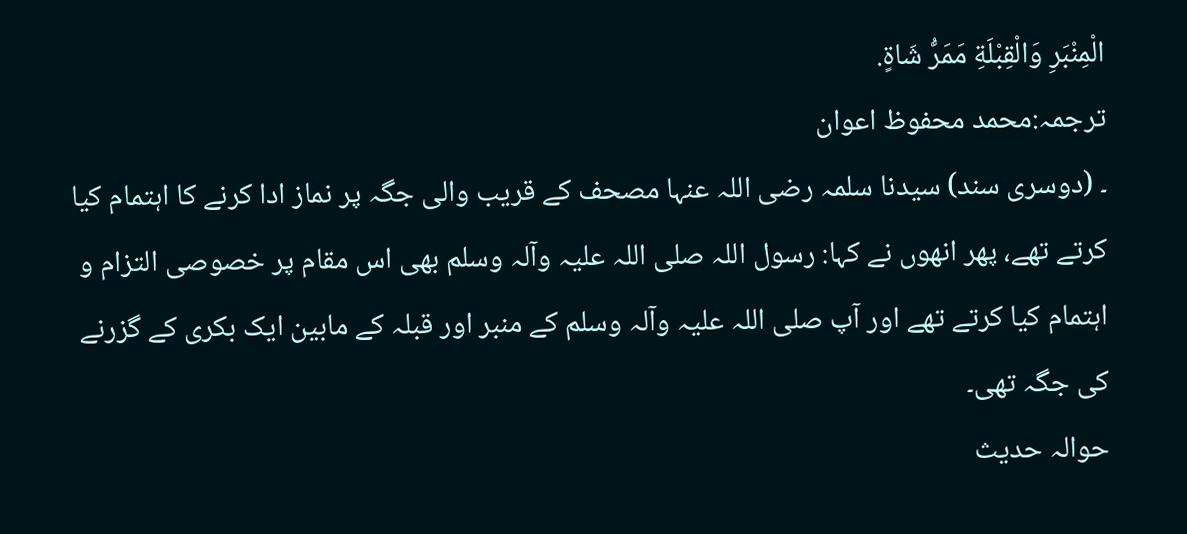الْمِنْبَرِ وَالْقِبْلَةِ مَمَرُّ شَاةٍ.
ترجمہ:محمد محفوظ اعوان
۔ (دوسری سند) سیدنا سلمہ رضی اللہ عنہا مصحف کے قریب والی جگہ پر نماز ادا کرنے کا اہتمام کیا کرتے تھے، پھر انھوں نے کہا: رسول اللہ صلی اللہ علیہ وآلہ وسلم بھی اس مقام پر خصوصی التزام و اہتمام کیا کرتے تھے اور آپ صلی اللہ علیہ وآلہ وسلم کے منبر اور قبلہ کے مابین ایک بکری کے گزرنے کی جگہ تھی۔
حوالہ حدیث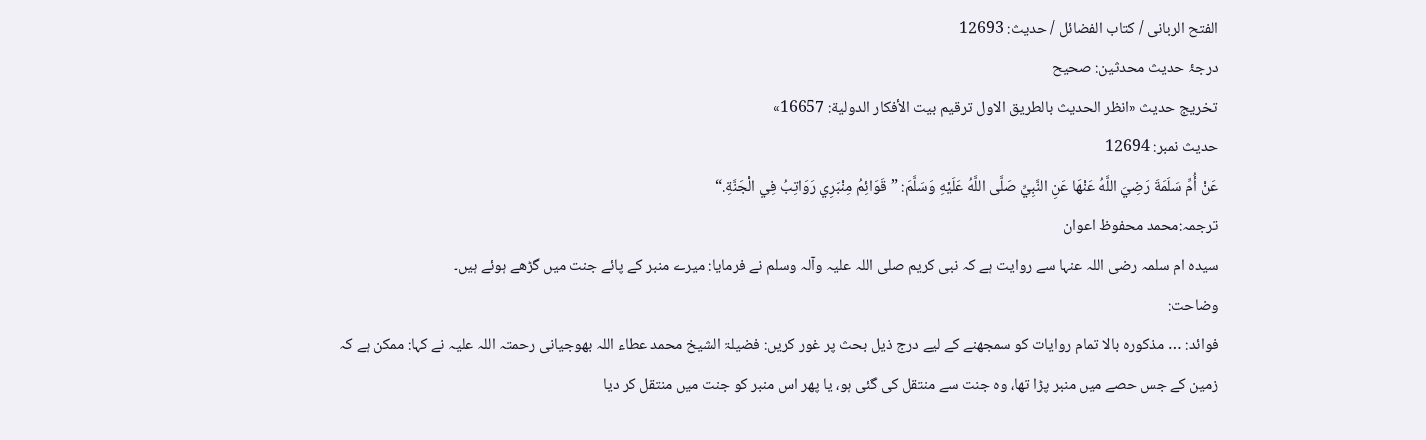الفتح الربانی / كتاب الفضائل / حدیث: 12693
درجۂ حدیث محدثین: صحیح
تخریج حدیث «انظر الحديث بالطريق الاول ترقیم بيت الأفكار الدولية: 16657»
حدیث نمبر: 12694
عَنْ أُمِّ سَلَمَةَ رَضِيَ اللَّهُ عَنْهَا عَنِ النَّبِيِّ صَلَّى اللَّهُ عَلَيْهِ وَسَلَّمَ: ”قَوَائِمُ مِنْبَرِي رَوَاتِبُ فِي الْجَنَّةِ.“
ترجمہ:محمد محفوظ اعوان
سیدہ ام سلمہ رضی اللہ عنہا سے روایت ہے کہ نبی کریم صلی اللہ علیہ وآلہ وسلم نے فرمایا: میرے منبر کے پائے جنت میں گڑھے ہوئے ہیں۔
وضاحت:
فوائد: … مذکورہ بالا تمام روایات کو سمجھنے کے لیے درج ذیل بحث پر غور کریں: فضیلۃ الشیخ محمد عطاء اللہ بھوجیانی رحمتہ اللہ علیہ نے کہا: ممکن ہے کہ زمین کے جس حصے میں منبر پڑا تھا، وہ جنت سے منتقل کی گئی ہو، یا پھر اس منبر کو جنت میں منتقل کر دیا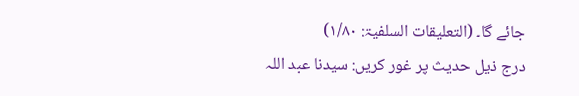جائے گا۔ (التعلیقات السلفیۃ: ۱/۸۰)
درج ذیل حدیث پر غور کریں: سیدنا عبد اللہ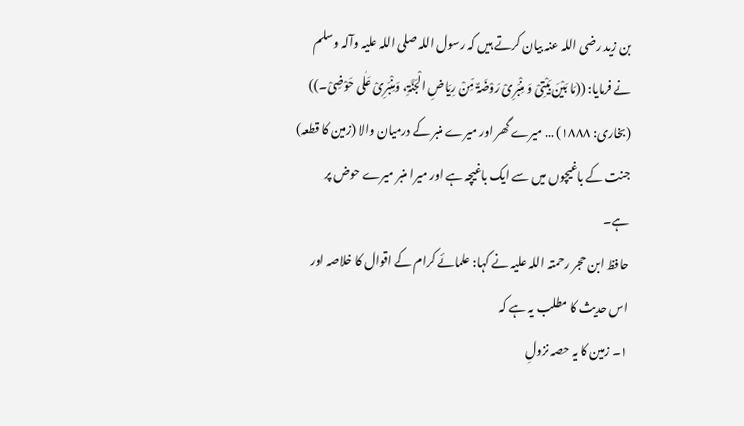بن زید رضی اللہ عنہ بیان کرتے ہیں کہ رسول اللہ صلی اللہ علیہ وآلہ وسلم نے فرمایا: ((مَا بَیْنَ بَیْتِیْ وَ مِنْبَرِیْ رَوْضَۃٌ مِّنْ رِیَاضِ الْجَنَّۃِ، وَمِنْبَرِیْ عَلٰی حَوْضِیْ۔)) (بخاری: ۱۸۸۸) … میرے گھر اور میرے منبر کے درمیان والا (زمین کا قطعہ) جنت کے باغیچوں میں سے ایک باغیچہ ہے اور میرا منبر میرے حوض پر ہے۔
حافظ ابن حجر رحمتہ اللہ علیہ نے کہا: علمائے کرام کے اقوال کا خلاصہ اور اس حدیث کا مطلب یہ ہے کہ
۱۔ زمین کا یہ حصہ نزولِ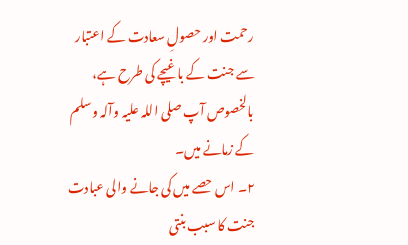رحمت اور حصولِ سعادت کے اعتبار سے جنت کے باغیچے کی طرح ہے، بالخصوص آپ صلی اللہ علیہ وآلہ وسلم کے زمانے میں۔
۲۔ اس حصے میں کی جانے والی عبادت جنت کا سبب بنتی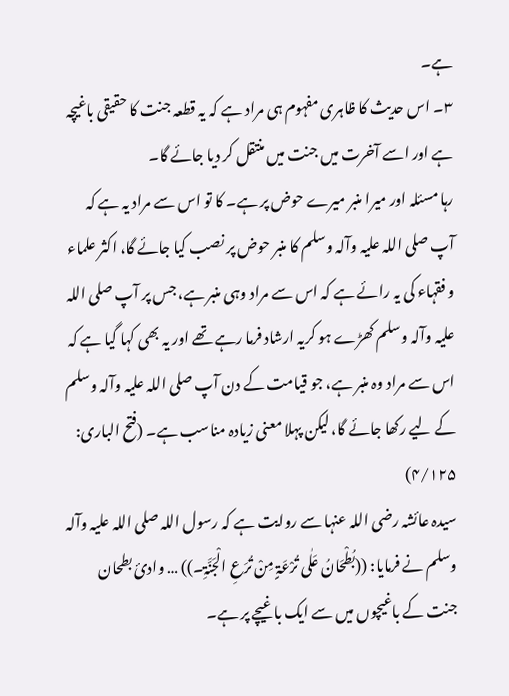ہے۔
۳۔ اس حدیث کا ظاہری مفہوم ہی مراد ہے کہ یہ قطعہ جنت کا حقیقی باغیچہ ہے اور اسے آخرت میں جنت میں منتقل کر دیا جائے گا۔
رہا مسئلہ اور میرا منبر میرے حوض پر ہے۔ کا تو اس سے مراد یہ ہے کہ آپ صلی اللہ علیہ وآلہ وسلم کا منبر حوض پر نصب کیا جائے گا، اکثر علماء و فقہاء کی یہ رائے ہے کہ اس سے مراد وہی منبر ہے، جس پر آپ صلی اللہ علیہ وآلہ وسلم کھڑے ہو کریہ ارشاد فرما رہے تھے اور یہ بھی کہا گیا ہے کہ اس سے مراد وہ منبر ہے، جو قیامت کے دن آپ صلی اللہ علیہ وآلہ وسلم کے لیے رکھا جائے گا، لیکن پہلا معنی زیادہ مناسب ہے۔ (فتح الباری: ۴/۱۲۵)
سیدہ عائشہ رضی اللہ عنہا سے روایت ہے کہ رسول اللہ صلی اللہ علیہ وآلہ وسلم نے فرمایا: ((بُطْحَانُ عَلٰی تُرْعَۃٍ مِنْ تُرَعِ الْجَنَّۃِ۔)) … وادیٔ بطحان جنت کے باغیچوں میں سے ایک باغیچے پر ہے۔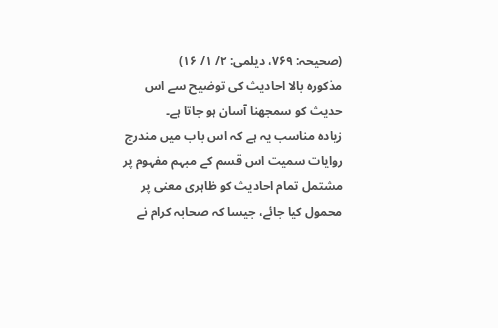(صحیحہ: ۷۶۹، دیلمی: ۲/ ۱/ ۱۶)
مذکورہ بالا احادیث کی توضیح سے اس حدیث کو سمجھنا آسان ہو جاتا ہے۔
زیادہ مناسب یہ ہے کہ اس باب میں مندرج روایات سمیت اس قسم کے مبہم مفہوم پر مشتمل تمام احادیث کو ظاہری معنی پر محمول کیا جائے، جیسا کہ صحابہ کرام نے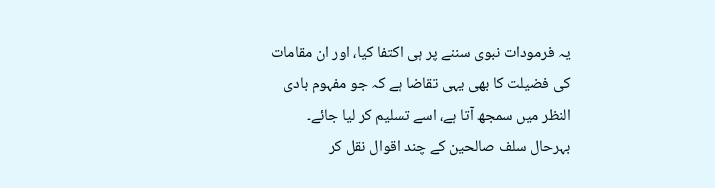یہ فرمودات نبوی سننے پر ہی اکتفا کیا، اور ان مقامات کی فضیلت کا بھی یہی تقاضا ہے کہ جو مفہوم بادی النظر میں سمجھ آتا ہے، اسے تسلیم کر لیا جائے۔
بہرحال سلف صالحین کے چند اقوال نقل کر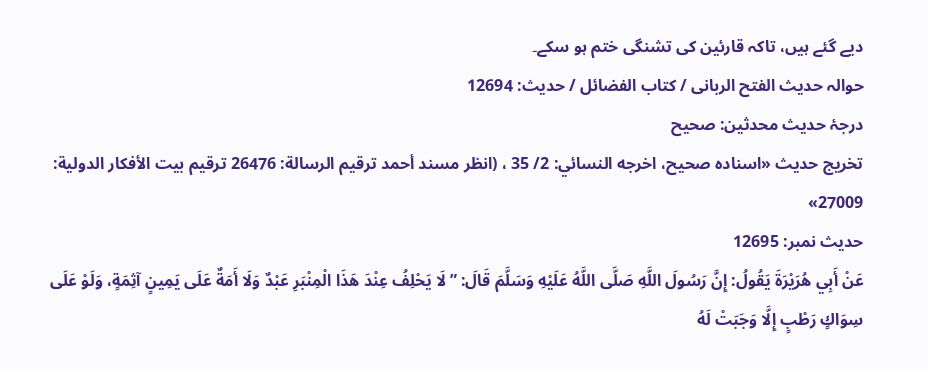دیے گئے ہیں، تاکہ قارئین کی تشنگی ختم ہو سکے۔
حوالہ حدیث الفتح الربانی / كتاب الفضائل / حدیث: 12694
درجۂ حدیث محدثین: صحیح
تخریج حدیث «اسناده صحيح، اخرجه النسائي: 2/ 35 ، (انظر مسند أحمد ترقيم الرسالة: 26476 ترقیم بيت الأفكار الدولية: 27009»
حدیث نمبر: 12695
عَنْ أَبِي هُرَيْرَةَ يَقُولُ: إِنَّ رَسُولَ اللَّهِ صَلَّى اللَّهُ عَلَيْهِ وَسَلَّمَ قَالَ: ”لَا يَحْلِفُ عِنْدَ هَذَا الْمِنْبَرِ عَبْدٌ وَلَا أَمَةٌ عَلَى يَمِينٍ آثِمَةٍ، وَلَوْ عَلَى سِوَاكٍ رَطْبٍ إِلَّا وَجَبَتْ لَهُ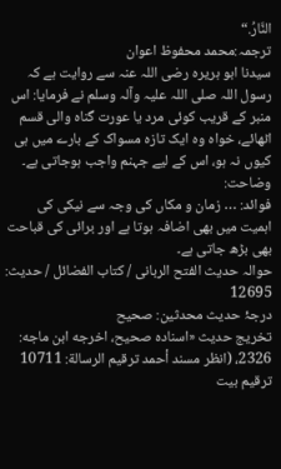النَّارُ.“
ترجمہ:محمد محفوظ اعوان
سیدنا ابو ہریرہ رضی اللہ عنہ سے روایت ہے کہ رسول اللہ صلی اللہ علیہ وآلہ وسلم نے فرمایا: اس منبر کے قریب کوئی مرد یا عورت گناہ والی قسم اٹھائے، خواہ وہ ایک تازہ مسواک کے بارے میں ہی کیوں نہ ہو، اس کے لیے جہنم واجب ہوجاتی ہے۔
وضاحت:
فوائد: … زمان و مکاں کی وجہ سے نیکی کی اہمیت میں بھی اضافہ ہوتا ہے اور برائی کی قباحت بھی بڑھ جاتی ہے۔
حوالہ حدیث الفتح الربانی / كتاب الفضائل / حدیث: 12695
درجۂ حدیث محدثین: صحیح
تخریج حدیث «اسناده صحيح، اخرجه ابن ماجه: 2326، (انظر مسند أحمد ترقيم الرسالة: 10711 ترقیم بيت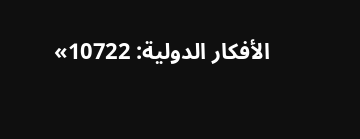الأفكار الدولية: 10722»